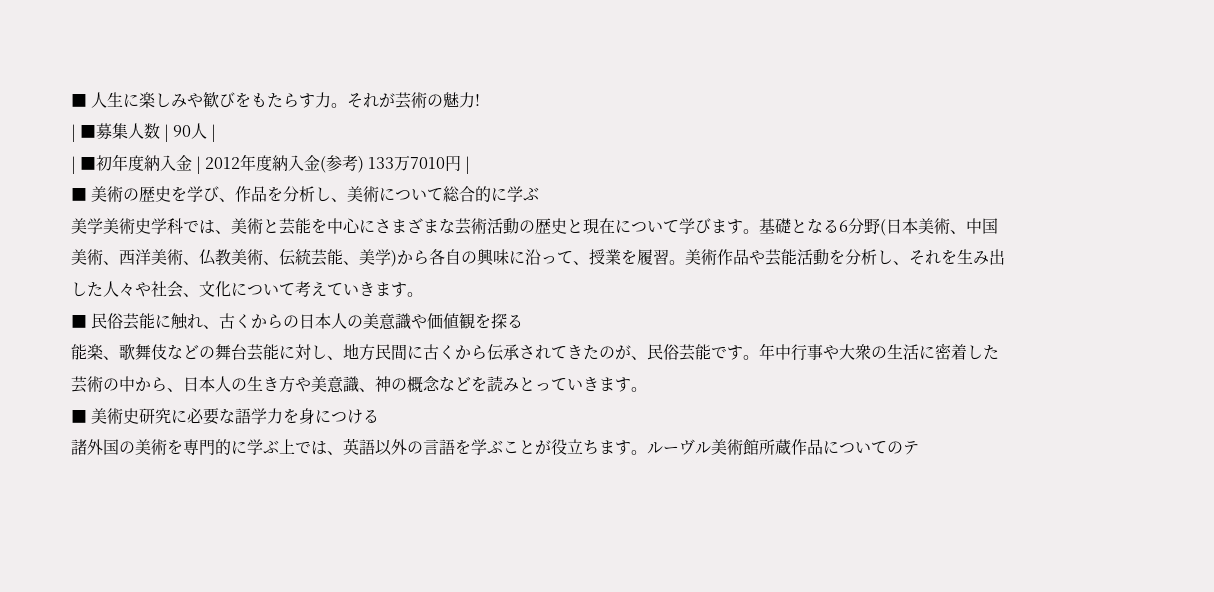■ 人生に楽しみや歓びをもたらす力。それが芸術の魅力!
| ■募集人数 | 90人 |
| ■初年度納入金 | 2012年度納入金(参考) 133万7010円 |
■ 美術の歴史を学び、作品を分析し、美術について総合的に学ぶ
美学美術史学科では、美術と芸能を中心にさまざまな芸術活動の歴史と現在について学びます。基礎となる6分野(日本美術、中国美術、西洋美術、仏教美術、伝統芸能、美学)から各自の興味に沿って、授業を履習。美術作品や芸能活動を分析し、それを生み出した人々や社会、文化について考えていきます。
■ 民俗芸能に触れ、古くからの日本人の美意識や価値観を探る
能楽、歌舞伎などの舞台芸能に対し、地方民間に古くから伝承されてきたのが、民俗芸能です。年中行事や大衆の生活に密着した芸術の中から、日本人の生き方や美意識、神の概念などを読みとっていきます。
■ 美術史研究に必要な語学力を身につける
諸外国の美術を専門的に学ぶ上では、英語以外の言語を学ぶことが役立ちます。ルーヴル美術館所蔵作品についてのテ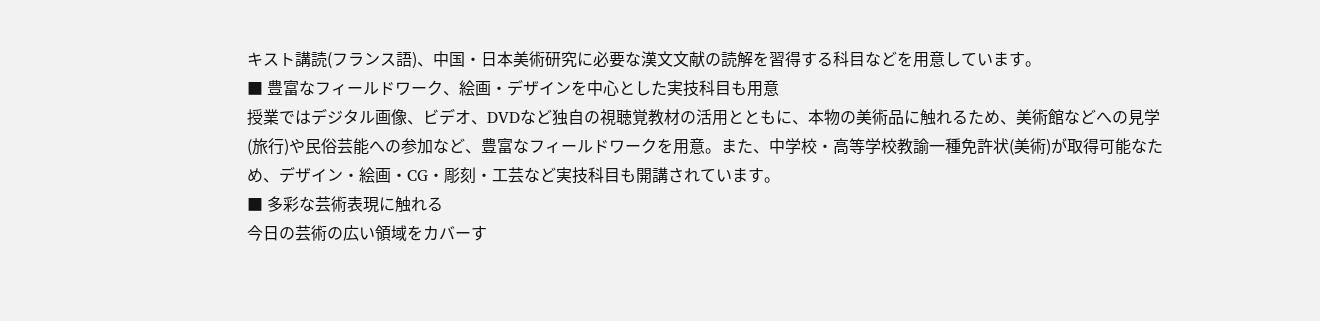キスト講読(フランス語)、中国・日本美術研究に必要な漢文文献の読解を習得する科目などを用意しています。
■ 豊富なフィールドワーク、絵画・デザインを中心とした実技科目も用意
授業ではデジタル画像、ビデオ、DVDなど独自の視聴覚教材の活用とともに、本物の美術品に触れるため、美術館などへの見学(旅行)や民俗芸能への参加など、豊富なフィールドワークを用意。また、中学校・高等学校教諭一種免許状(美術)が取得可能なため、デザイン・絵画・CG・彫刻・工芸など実技科目も開講されています。
■ 多彩な芸術表現に触れる
今日の芸術の広い領域をカバーす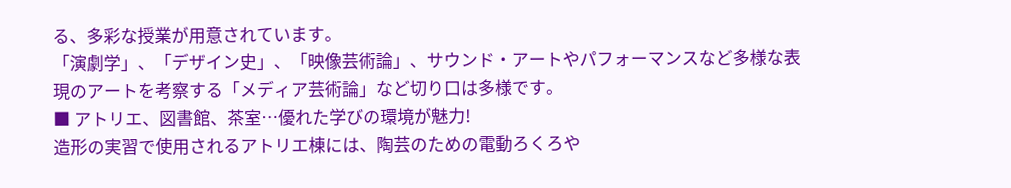る、多彩な授業が用意されています。
「演劇学」、「デザイン史」、「映像芸術論」、サウンド・アートやパフォーマンスなど多様な表現のアートを考察する「メディア芸術論」など切り口は多様です。
■ アトリエ、図書館、茶室…優れた学びの環境が魅力!
造形の実習で使用されるアトリエ棟には、陶芸のための電動ろくろや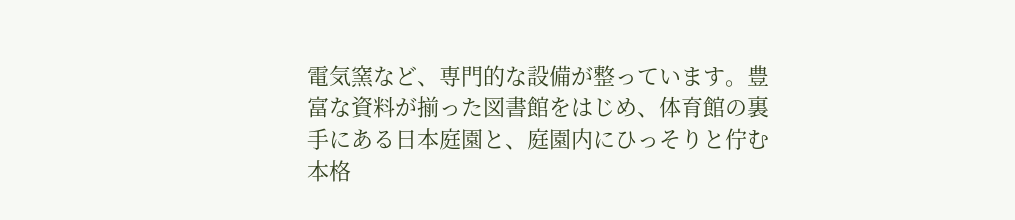電気窯など、専門的な設備が整っています。豊富な資料が揃った図書館をはじめ、体育館の裏手にある日本庭園と、庭園内にひっそりと佇む本格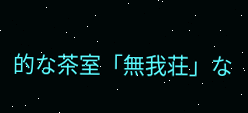的な茶室「無我荘」な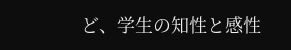ど、学生の知性と感性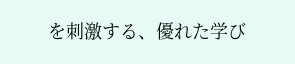を刺激する、優れた学び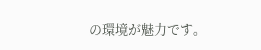の環境が魅力です。